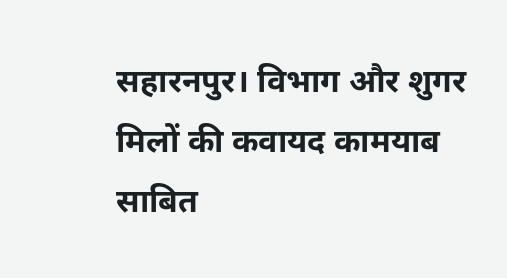सहारनपुर। विभाग और शुगर मिलों की कवायद कामयाब साबित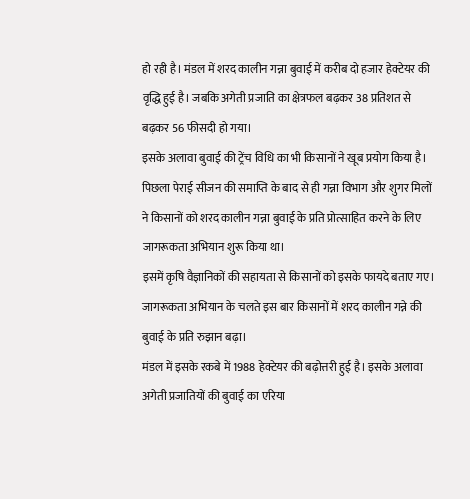हो रही है। मंडल में शरद कालीन गन्ना बुवाई में करीब दो हजार हेक्टेयर की वृद्धि हुई है। जबकि अगेती प्रजाति का क्षेत्रफल बढ़कर 38 प्रतिशत से बढ़कर 56 फीसदी हो गया।
इसके अलावा बुवाई की ट्रेंच विधि का भी किसानों ने खूब प्रयोग किया है। पिछला पेराई सीजन की समाप्ति के बाद से ही गन्ना विभाग और शुगर मिलों ने किसानों को शरद कालीन गन्ना बुवाई के प्रति प्रोत्साहित करने के लिए जागरूकता अभियान शुरू किया था।
इसमें कृषि वैज्ञानिकों की सहायता से किसानों को इसके फायदे बताए गए। जागरूकता अभियान के चलते इस बार किसानों में शरद कालीन गन्ने की बुवाई के प्रति रुझान बढ़ा।
मंडल में इसके रकबे में 1988 हेक्टेयर की बढ़ोत्तरी हुई है। इसके अलावा अगेती प्रजातियों की बुवाई का एरिया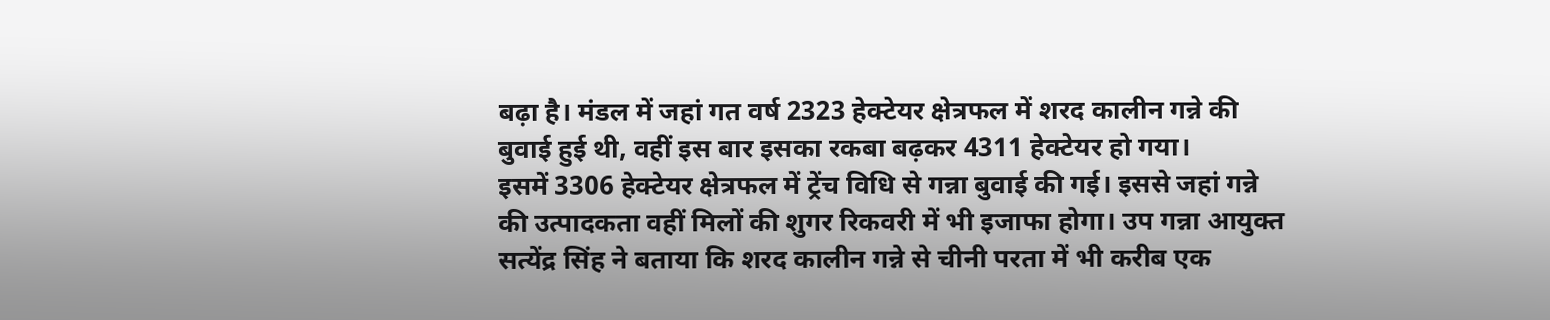बढ़ा है। मंडल में जहां गत वर्ष 2323 हेक्टेयर क्षेत्रफल में शरद कालीन गन्ने की बुवाई हुई थी, वहीं इस बार इसका रकबा बढ़कर 4311 हेक्टेयर हो गया।
इसमें 3306 हेक्टेयर क्षेत्रफल में ट्रेंच विधि से गन्ना बुवाई की गई। इससे जहां गन्ने की उत्पादकता वहीं मिलों की शुगर रिकवरी में भी इजाफा होगा। उप गन्ना आयुक्त सत्येंद्र सिंह ने बताया कि शरद कालीन गन्ने से चीनी परता में भी करीब एक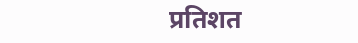प्रतिशत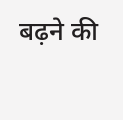बढ़ने की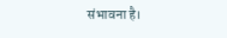संभावना है।